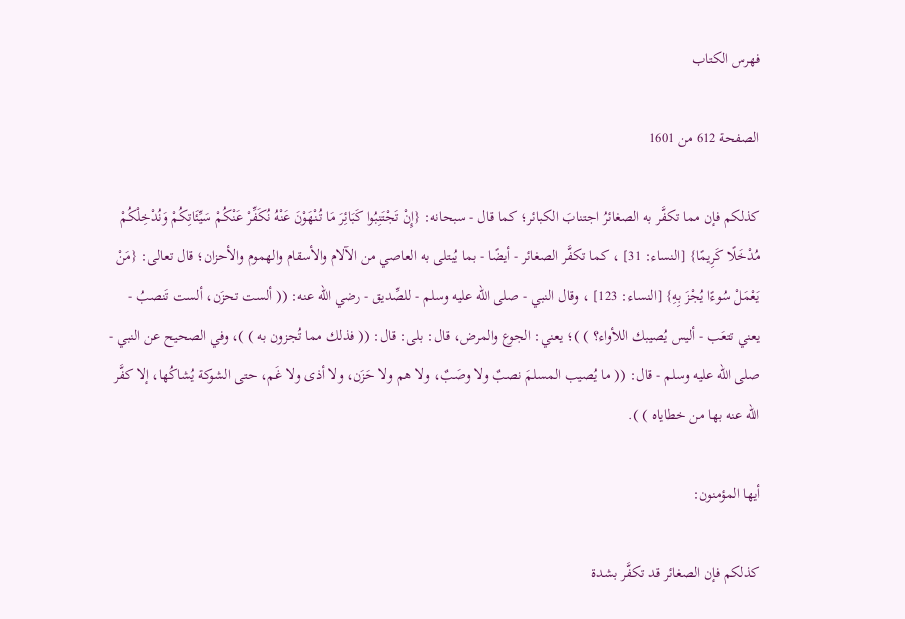فهرس الكتاب

الصفحة 612 من 1601

كذلكم فإن مما تكفَّر به الصغائرُ اجتنابَ الكبائر؛ كما قال - سبحانه: {إِنْ تَجْتَنِبُوا كَبَائِرَ مَا تُنْهَوْنَ عَنْهُ نُكَفِّرْ عَنْكُمْ سَيِّئَاتِكُمْ وَنُدْخِلْكُمْ مُدْخَلًا كَرِيمًا} [النساء: 31] ، كما تكفَّر الصغائر - أيضًا - بما يُبتلى به العاصي من الآلام والأسقام والهموم والأحزان؛ قال تعالى: {مَنْ يَعْمَلْ سُوءًا يُجْزَ بِهِ} [النساء: 123] ، وقال النبي - صلى الله عليه وسلم - للصِّديق - رضي الله عنه: (( ألست تحزَن، ألست تَنصبُ - يعني تتعَب - أليس يُصيبك اللأواء؟ ) )؛ يعني: الجوع والمرض، قال: بلى: قال: (( فذلك مما تُجزون به ) )، وفي الصحيح عن النبي - صلى الله عليه وسلم - قال: (( ما يُصيب المسلمَ نصبٌ ولا وصَبٌ، ولا هم ولا حَزَن، ولا أذى ولا غَم، حتى الشوكة يُشاكُها، إلا كفَّر الله عنه بها من خطاياه ) ).

أيها المؤمنون:

كذلكم فإن الصغائر قد تكفَّر بشدة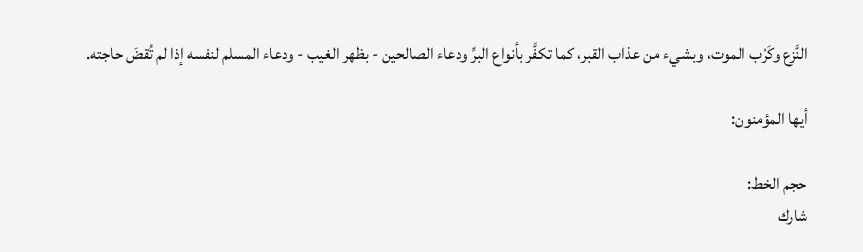النَّزع وكَرْب الموت، وبشيء من عذاب القبر، كما تكفَّر بأنواع البرِّ ودعاء الصالحين - بظهر الغيب - ودعاء المسلم لنفسه إذا لم تُقضَ حاجته.

أيها المؤمنون:

حجم الخط:
شارك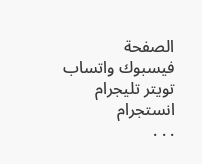الصفحة
فيسبوك واتساب تويتر تليجرام انستجرام
. . .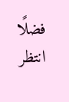فضلًا انتظر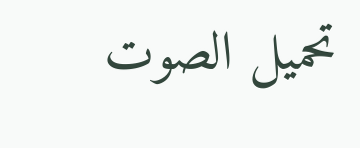تحميل الصوت